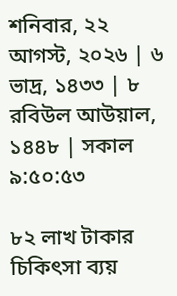শনিবার, ২২ আগস্ট, ২০২৬ | ৬ ভাদ্র, ১৪৩৩ | ৮ রবিউল আউয়াল, ১৪৪৮ | সকাল ৯:৫০:৫৩

৮২ লাখ টাকার চিকিৎসা ব্যয়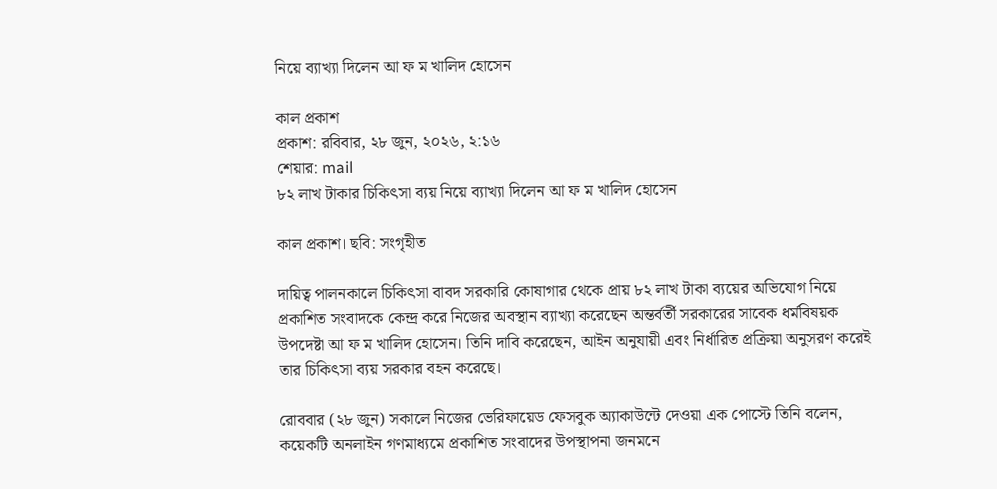নিয়ে ব্যাখ্যা দিলেন আ ফ ম খালিদ হোসেন

কাল প্রকাশ
প্রকাশ: রবিবার, ২৮ জুন, ২০২৬, ২:১৬
শেয়ার: mail
৮২ লাখ টাকার চিকিৎসা ব্যয় নিয়ে ব্যাখ্যা দিলেন আ ফ ম খালিদ হোসেন

কাল প্রকাশ। ছবি: সংগৃহীত

দায়িত্ব পালনকালে চিকিৎসা বাবদ সরকারি কোষাগার থেকে প্রায় ৮২ লাখ টাকা ব্যয়ের অভিযোগ নিয়ে প্রকাশিত সংবাদকে কেন্দ্র করে নিজের অবস্থান ব্যাখ্যা করেছেন অন্তর্বর্তী সরকারের সাবেক ধর্মবিষয়ক উপদেষ্টা আ ফ ম খালিদ হোসেন। তিনি দাবি করেছেন, আইন অনুযায়ী এবং নির্ধারিত প্রক্রিয়া অনুসরণ করেই তার চিকিৎসা ব্যয় সরকার বহন করেছে।

রোববার (২৮ জুন) সকালে নিজের ভেরিফায়েড ফেসবুক অ্যাকাউন্টে দেওয়া এক পোস্টে তিনি বলেন, কয়েকটি অনলাইন গণমাধ্যমে প্রকাশিত সংবাদের উপস্থাপনা জনমনে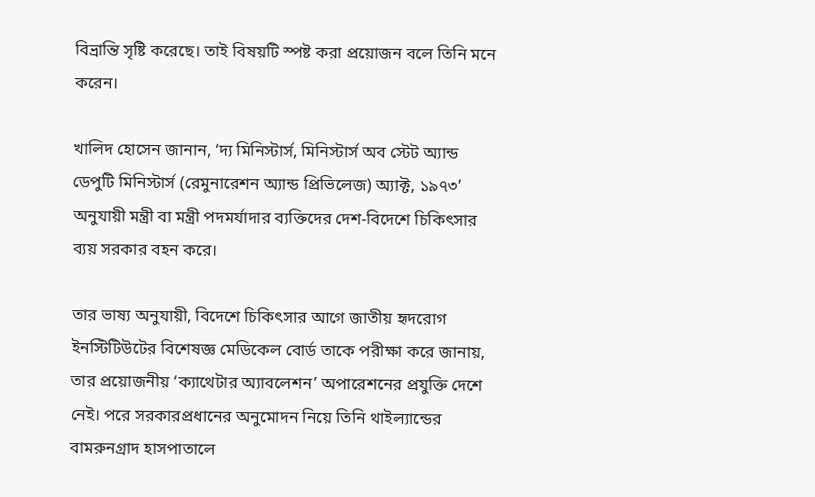বিভ্রান্তি সৃষ্টি করেছে। তাই বিষয়টি স্পষ্ট করা প্রয়োজন বলে তিনি মনে করেন।

খালিদ হোসেন জানান, ‘দ্য মিনিস্টার্স, মিনিস্টার্স অব স্টেট অ্যান্ড ডেপুটি মিনিস্টার্স (রেমুনারেশন অ্যান্ড প্রিভিলেজ) অ্যাক্ট, ১৯৭৩’ অনুযায়ী মন্ত্রী বা মন্ত্রী পদমর্যাদার ব্যক্তিদের দেশ-বিদেশে চিকিৎসার ব্যয় সরকার বহন করে।

তার ভাষ্য অনুযায়ী, বিদেশে চিকিৎসার আগে জাতীয় হৃদরোগ ইনস্টিটিউটের বিশেষজ্ঞ মেডিকেল বোর্ড তাকে পরীক্ষা করে জানায়, তার প্রয়োজনীয় ‘ক্যাথেটার অ্যাবলেশন’ অপারেশনের প্রযুক্তি দেশে নেই। পরে সরকারপ্রধানের অনুমোদন নিয়ে তিনি থাইল্যান্ডের বামরুনগ্রাদ হাসপাতালে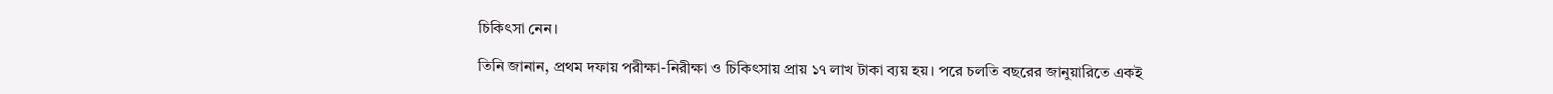চিকিৎসা নেন।

তিনি জানান, প্রথম দফায় পরীক্ষা-নিরীক্ষা ও চিকিৎসায় প্রায় ১৭ লাখ টাকা ব্যয় হয়। পরে চলতি বছরের জানুয়ারিতে একই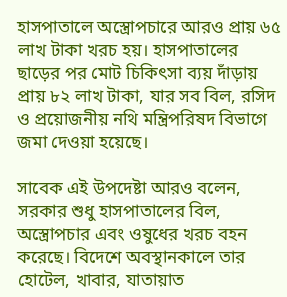হাসপাতালে অস্ত্রোপচারে আরও প্রায় ৬৫ লাখ টাকা খরচ হয়। হাসপাতালের ছাড়ের পর মোট চিকিৎসা ব্যয় দাঁড়ায় প্রায় ৮২ লাখ টাকা, যার সব বিল, রসিদ ও প্রয়োজনীয় নথি মন্ত্রিপরিষদ বিভাগে জমা দেওয়া হয়েছে।

সাবেক এই উপদেষ্টা আরও বলেন, সরকার শুধু হাসপাতালের বিল, অস্ত্রোপচার এবং ওষুধের খরচ বহন করেছে। বিদেশে অবস্থানকালে তার হোটেল, খাবার, যাতায়াত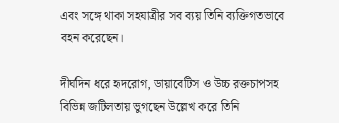এবং সঙ্গে থাকা সহযাত্রীর সব ব্যয় তিনি ব্যক্তিগতভাবে বহন করেছেন।

দীর্ঘদিন ধরে হৃদরোগ, ডায়াবেটিস ও উচ্চ রক্তচাপসহ বিভিন্ন জটিলতায় ভুগছেন উল্লেখ করে তিনি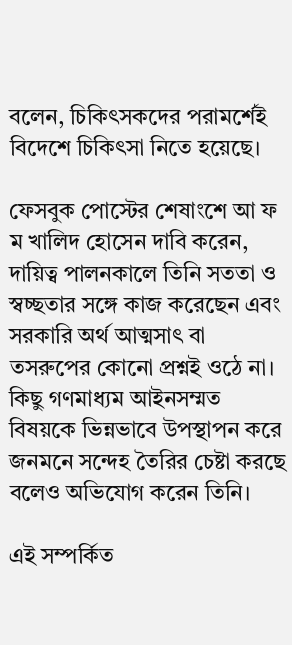বলেন, চিকিৎসকদের পরামর্শেই বিদেশে চিকিৎসা নিতে হয়েছে।

ফেসবুক পোস্টের শেষাংশে আ ফ ম খালিদ হোসেন দাবি করেন, দায়িত্ব পালনকালে তিনি সততা ও স্বচ্ছতার সঙ্গে কাজ করেছেন এবং সরকারি অর্থ আত্মসাৎ বা তসরুপের কোনো প্রশ্নই ওঠে না। কিছু গণমাধ্যম আইনসম্মত বিষয়কে ভিন্নভাবে উপস্থাপন করে জনমনে সন্দেহ তৈরির চেষ্টা করছে বলেও অভিযোগ করেন তিনি।

এই সম্পর্কিত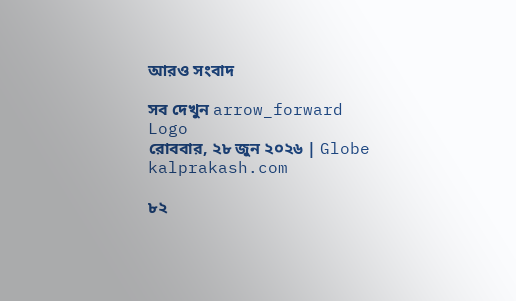আরও সংবাদ

সব দেখুন arrow_forward
Logo
রোববার, ২৮ জুন ২০২৬ | Globe kalprakash.com

৮২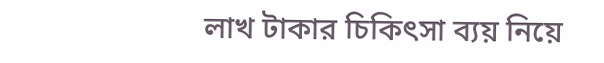লাখ টাকার চিকিৎসা ব্যয় নিয়ে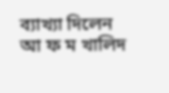ব্যাখ্যা দিলেন আ ফ ম খালিদ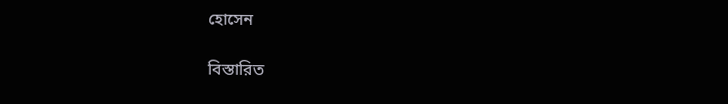হোসেন

বিস্তারিত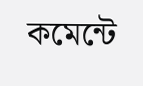কমেন্টে